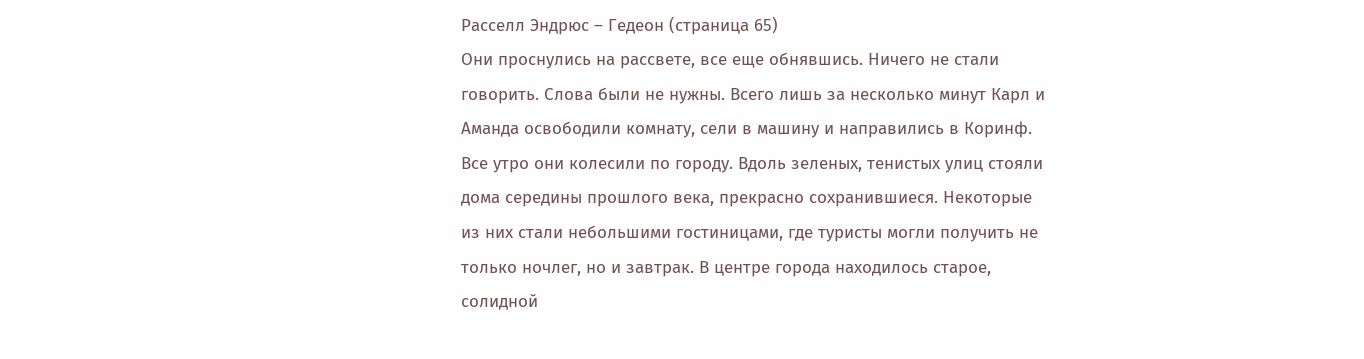Расселл Эндрюс – Гедеон (страница 65)
Они проснулись на рассвете, все еще обнявшись. Ничего не стали говорить. Слова были не нужны. Всего лишь за несколько минут Карл и Аманда освободили комнату, сели в машину и направились в Коринф.
Все утро они колесили по городу. Вдоль зеленых, тенистых улиц стояли дома середины прошлого века, прекрасно сохранившиеся. Некоторые из них стали небольшими гостиницами, где туристы могли получить не только ночлег, но и завтрак. В центре города находилось старое, солидной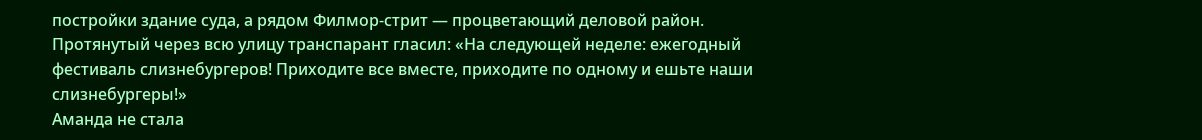постройки здание суда, а рядом Филмор-стрит — процветающий деловой район. Протянутый через всю улицу транспарант гласил: «На следующей неделе: ежегодный фестиваль слизнебургеров! Приходите все вместе, приходите по одному и ешьте наши слизнебургеры!»
Аманда не стала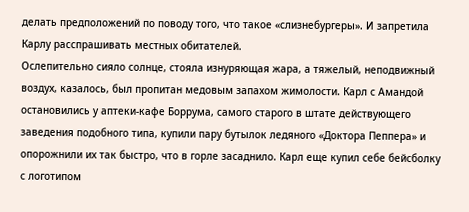делать предположений по поводу того, что такое «слизнебургеры». И запретила Карлу расспрашивать местных обитателей.
Ослепительно сияло солнце, стояла изнуряющая жара, а тяжелый, неподвижный воздух, казалось, был пропитан медовым запахом жимолости. Карл с Амандой остановились у аптеки-кафе Боррума, самого старого в штате действующего заведения подобного типа, купили пару бутылок ледяного «Доктора Пеппера» и опорожнили их так быстро, что в горле засаднило. Карл еще купил себе бейсболку с логотипом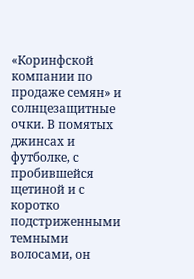«Коринфской компании по продаже семян» и солнцезащитные очки. В помятых джинсах и футболке, с пробившейся щетиной и с коротко подстриженными темными волосами, он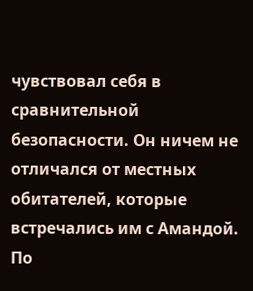чувствовал себя в сравнительной безопасности. Он ничем не отличался от местных обитателей, которые встречались им с Амандой. По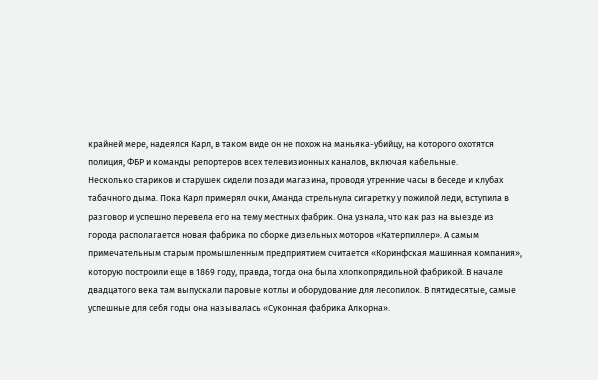крайней мере, надеялся Карл, в таком виде он не похож на маньяка-убийцу, на которого охотятся полиция, ФБР и команды репортеров всех телевизионных каналов, включая кабельные.
Несколько стариков и старушек сидели позади магазина, проводя утренние часы в беседе и клубах табачного дыма. Пока Карл примерял очки, Аманда стрельнула сигаретку у пожилой леди, вступила в разговор и успешно перевела его на тему местных фабрик. Она узнала, что как раз на выезде из города располагается новая фабрика по сборке дизельных моторов «Катерпиллер». А самым примечательным старым промышленным предприятием считается «Коринфская машинная компания», которую построили еще в 1869 году, правда, тогда она была хлопкопрядильной фабрикой. В начале двадцатого века там выпускали паровые котлы и оборудование для лесопилок. В пятидесятые, самые успешные для себя годы она называлась «Суконная фабрика Алкорна».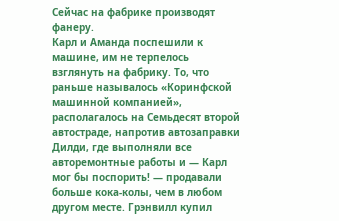Сейчас на фабрике производят фанеру.
Карл и Аманда поспешили к машине, им не терпелось взглянуть на фабрику. То, что раньше называлось «Коринфской машинной компанией», располагалось на Семьдесят второй автостраде, напротив автозаправки Дилди, где выполняли все авторемонтные работы и — Карл мог бы поспорить! — продавали больше кока-колы, чем в любом другом месте. Грэнвилл купил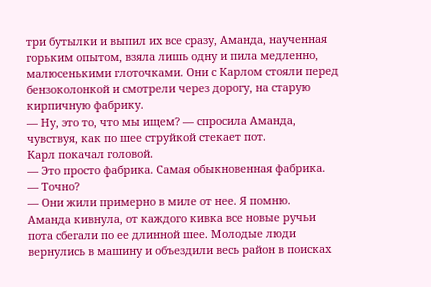три бутылки и выпил их все сразу, Аманда, наученная горьким опытом, взяла лишь одну и пила медленно, малюсенькими глоточками. Они с Карлом стояли перед бензоколонкой и смотрели через дорогу, на старую кирпичную фабрику.
— Ну, это то, что мы ищем? — спросила Аманда, чувствуя, как по шее струйкой стекает пот.
Карл покачал головой.
— Это просто фабрика. Самая обыкновенная фабрика.
— Точно?
— Они жили примерно в миле от нее. Я помню.
Аманда кивнула, от каждого кивка все новые ручьи пота сбегали по ее длинной шее. Молодые люди вернулись в машину и объездили весь район в поисках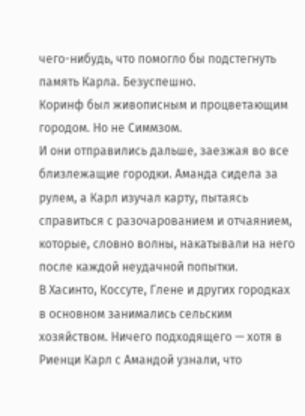чего-нибудь, что помогло бы подстегнуть память Карла. Безуспешно.
Коринф был живописным и процветающим городом. Но не Симмзом.
И они отправились дальше, заезжая во все близлежащие городки. Аманда сидела за рулем, а Карл изучал карту, пытаясь справиться с разочарованием и отчаянием, которые, словно волны, накатывали на него после каждой неудачной попытки.
В Хасинто, Коссуте, Глене и других городках в основном занимались сельским хозяйством. Ничего подходящего — хотя в Риенци Карл с Амандой узнали, что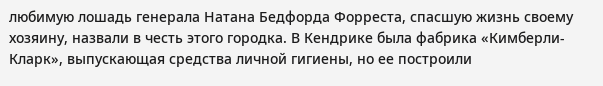любимую лошадь генерала Натана Бедфорда Форреста, спасшую жизнь своему хозяину, назвали в честь этого городка. В Кендрике была фабрика «Кимберли-Кларк», выпускающая средства личной гигиены, но ее построили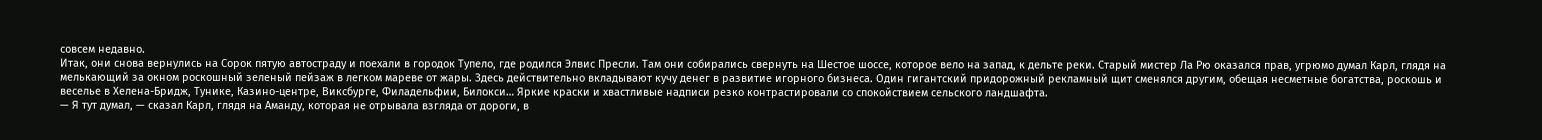совсем недавно.
Итак, они снова вернулись на Сорок пятую автостраду и поехали в городок Тупело, где родился Элвис Пресли. Там они собирались свернуть на Шестое шоссе, которое вело на запад, к дельте реки. Старый мистер Лa Рю оказался прав, угрюмо думал Карл, глядя на мелькающий за окном роскошный зеленый пейзаж в легком мареве от жары. Здесь действительно вкладывают кучу денег в развитие игорного бизнеса. Один гигантский придорожный рекламный щит сменялся другим, обещая несметные богатства, роскошь и веселье в Хелена-Бридж, Тунике, Казино-центре, Виксбурге, Филадельфии, Билокси… Яркие краски и хвастливые надписи резко контрастировали со спокойствием сельского ландшафта.
— Я тут думал, — сказал Карл, глядя на Аманду, которая не отрывала взгляда от дороги, в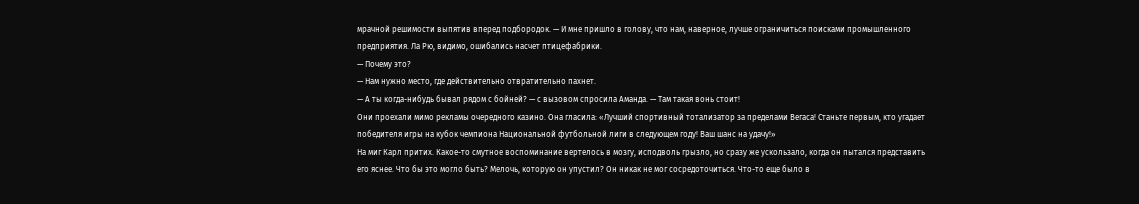мрачной решимости выпятив вперед подбородок. — И мне пришло в голову, что нам, наверное, лучше ограничиться поисками промышленного предприятия. Лa Рю, видимо, ошибались насчет птицефабрики.
— Почему это?
— Нам нужно место, где действительно отвратительно пахнет.
— А ты когда-нибудь бывал рядом с бойней? — с вызовом спросила Аманда. — Там такая вонь стоит!
Они проехали мимо рекламы очередного казино. Она гласила: «Лучший спортивный тотализатор за пределами Вегаса! Станьте первым, кто угадает победителя игры на кубок чемпиона Национальной футбольной лиги в следующем году! Ваш шанс на удачу!»
На миг Карл притих. Какое-то смутное воспоминание вертелось в мозгу, исподволь грызло, но сразу же ускользало, когда он пытался представить его яснее. Что бы это могло быть? Мелочь, которую он упустил? Он никак не мог сосредоточиться. Что-то еще было в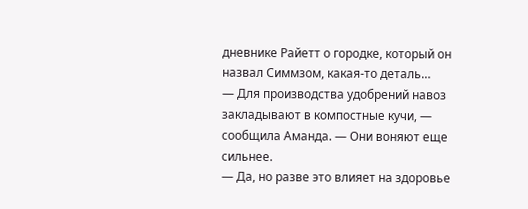дневнике Райетт о городке, который он назвал Симмзом, какая-то деталь…
— Для производства удобрений навоз закладывают в компостные кучи, — сообщила Аманда. — Они воняют еще сильнее.
— Да, но разве это влияет на здоровье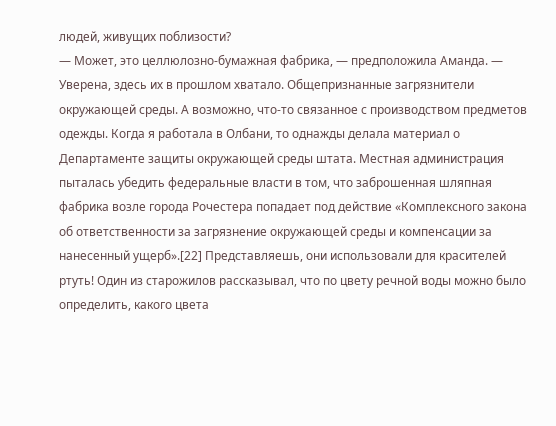людей, живущих поблизости?
— Может, это целлюлозно-бумажная фабрика, — предположила Аманда. — Уверена, здесь их в прошлом хватало. Общепризнанные загрязнители окружающей среды. А возможно, что-то связанное с производством предметов одежды. Когда я работала в Олбани, то однажды делала материал о Департаменте защиты окружающей среды штата. Местная администрация пыталась убедить федеральные власти в том, что заброшенная шляпная фабрика возле города Рочестера попадает под действие «Комплексного закона об ответственности за загрязнение окружающей среды и компенсации за нанесенный ущерб».[22] Представляешь, они использовали для красителей ртуть! Один из старожилов рассказывал, что по цвету речной воды можно было определить, какого цвета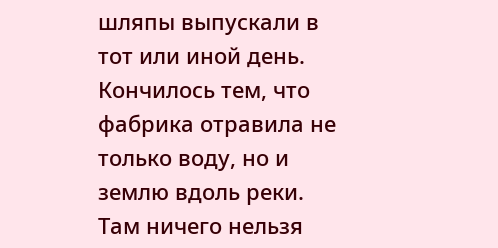шляпы выпускали в тот или иной день. Кончилось тем, что фабрика отравила не только воду, но и землю вдоль реки. Там ничего нельзя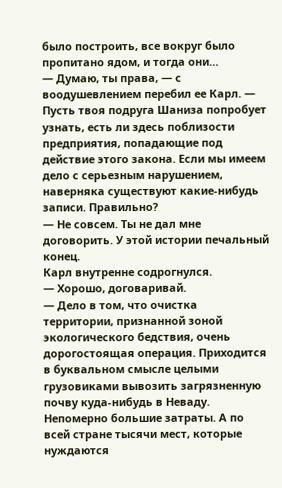было построить, все вокруг было пропитано ядом, и тогда они…
— Думаю, ты права, — с воодушевлением перебил ее Карл. — Пусть твоя подруга Шаниза попробует узнать, есть ли здесь поблизости предприятия, попадающие под действие этого закона. Если мы имеем дело с серьезным нарушением, наверняка существуют какие-нибудь записи. Правильно?
— Не совсем. Ты не дал мне договорить. У этой истории печальный конец.
Карл внутренне содрогнулся.
— Хорошо, договаривай.
— Дело в том, что очистка территории, признанной зоной экологического бедствия, очень дорогостоящая операция. Приходится в буквальном смысле целыми грузовиками вывозить загрязненную почву куда-нибудь в Неваду. Непомерно большие затраты. А по всей стране тысячи мест, которые нуждаются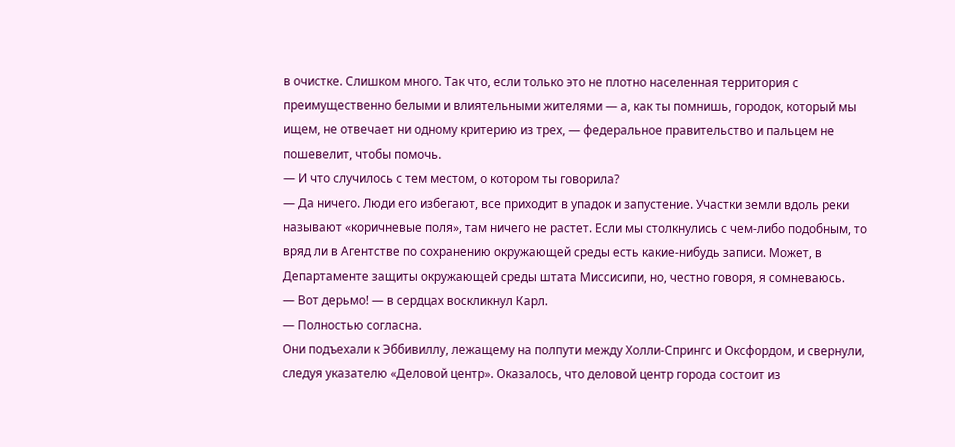в очистке. Слишком много. Так что, если только это не плотно населенная территория с преимущественно белыми и влиятельными жителями — а, как ты помнишь, городок, который мы ищем, не отвечает ни одному критерию из трех, — федеральное правительство и пальцем не пошевелит, чтобы помочь.
— И что случилось с тем местом, о котором ты говорила?
— Да ничего. Люди его избегают, все приходит в упадок и запустение. Участки земли вдоль реки называют «коричневые поля», там ничего не растет. Если мы столкнулись с чем-либо подобным, то вряд ли в Агентстве по сохранению окружающей среды есть какие-нибудь записи. Может, в Департаменте защиты окружающей среды штата Миссисипи, но, честно говоря, я сомневаюсь.
— Вот дерьмо! — в сердцах воскликнул Карл.
— Полностью согласна.
Они подъехали к Эббивиллу, лежащему на полпути между Холли-Спрингс и Оксфордом, и свернули, следуя указателю «Деловой центр». Оказалось, что деловой центр города состоит из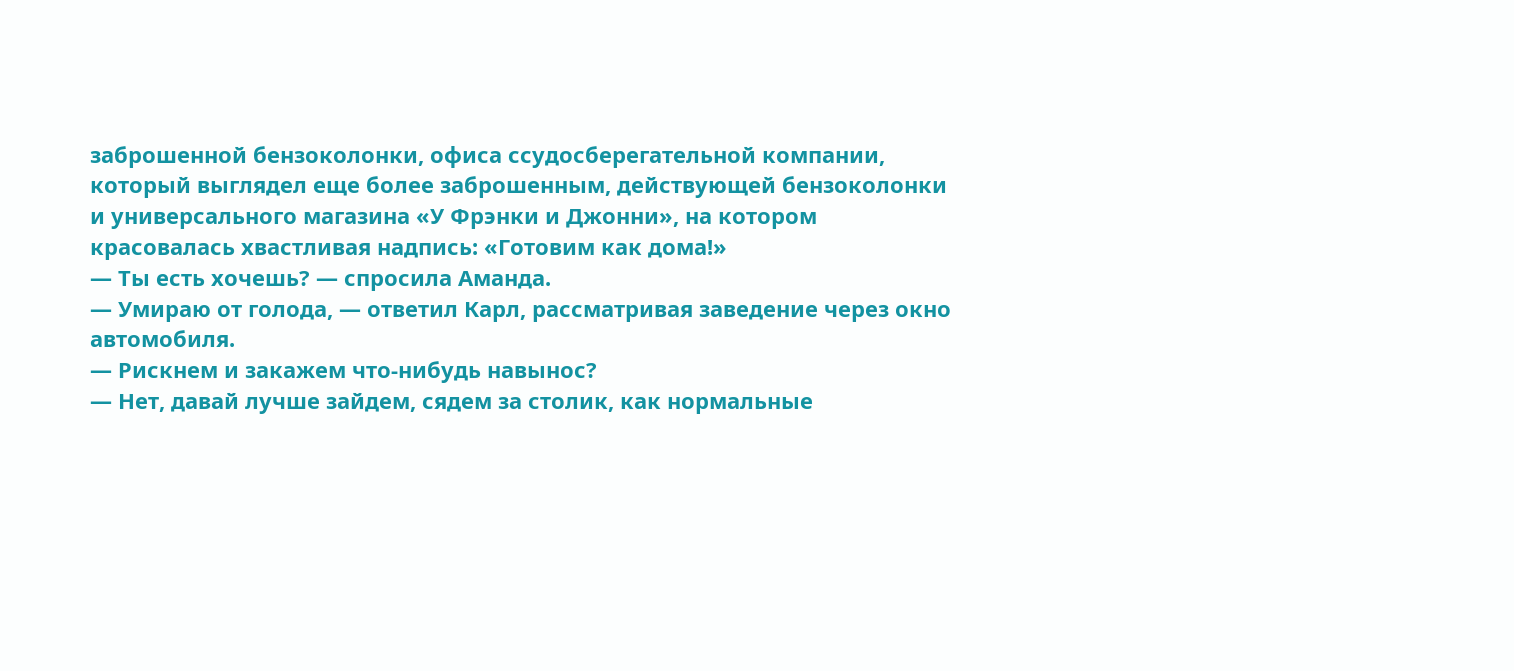заброшенной бензоколонки, офиса ссудосберегательной компании, который выглядел еще более заброшенным, действующей бензоколонки и универсального магазина «У Фрэнки и Джонни», на котором красовалась хвастливая надпись: «Готовим как дома!»
— Ты есть хочешь? — спросила Аманда.
— Умираю от голода, — ответил Карл, рассматривая заведение через окно автомобиля.
— Рискнем и закажем что-нибудь навынос?
— Нет, давай лучше зайдем, сядем за столик, как нормальные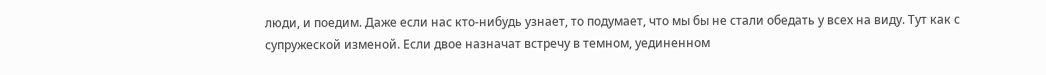люди, и поедим. Даже если нас кто-нибудь узнает, то подумает, что мы бы не стали обедать у всех на виду. Тут как с супружеской изменой. Если двое назначат встречу в темном, уединенном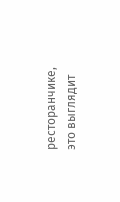ресторанчике, это выглядит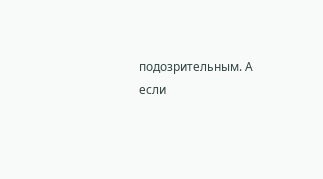подозрительным. А если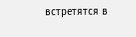встретятся в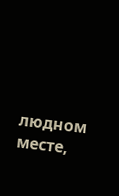людном месте,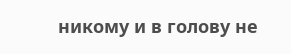никому и в голову не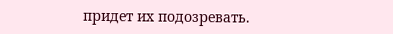придет их подозревать.